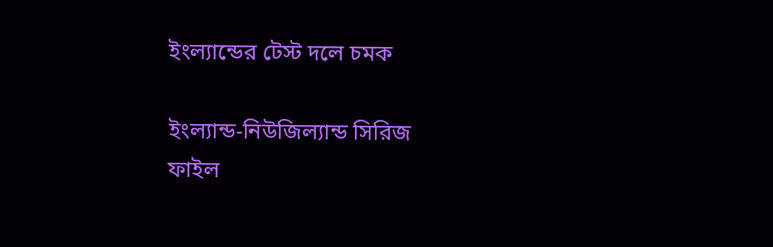ইংল্যান্ডের টেস্ট দলে চমক

ইংল্যান্ড-নিউজিল্যান্ড সিরিজ
ফাইল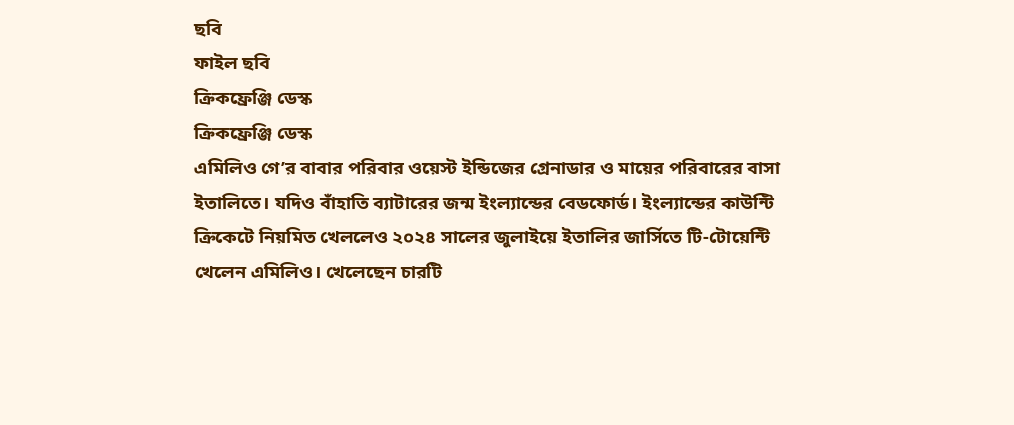ছবি
ফাইল ছবি
ক্রিকফ্রেঞ্জি ডেস্ক
ক্রিকফ্রেঞ্জি ডেস্ক
এমিলিও গে’র বাবার পরিবার ওয়েস্ট ইন্ডিজের গ্রেনাডার ও মায়ের পরিবারের বাসা ইতালিতে। যদিও বাঁহাতি ব্যাটারের জন্ম ইংল্যান্ডের বেডফোর্ড। ইংল্যান্ডের কাউন্টি ক্রিকেটে নিয়মিত খেললেও ২০২৪ সালের জুলাইয়ে ইতালির জার্সিতে টি-টোয়েন্টি খেলেন এমিলিও। খেলেছেন চারটি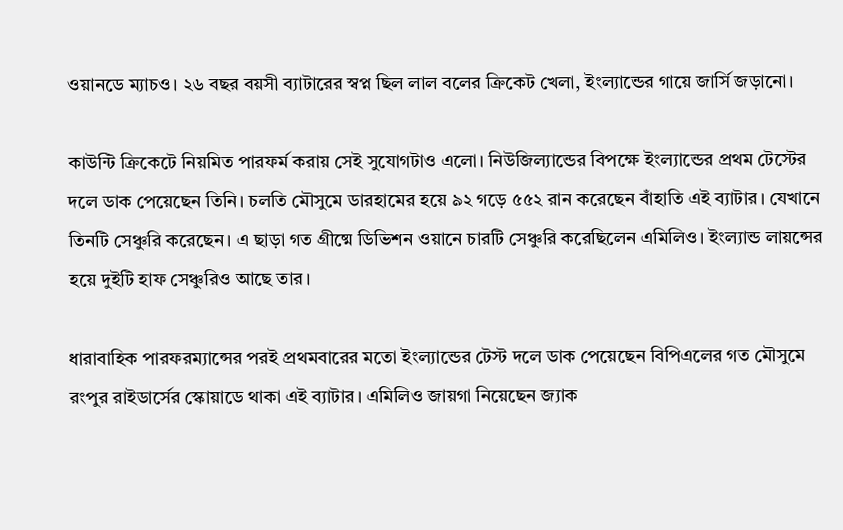ওয়ানডে ম্যাচও। ২৬ বছর বয়সী ব্যাটারের স্বপ্ন ছিল লাল বলের ক্রিকেট খেলা, ইংল্যান্ডের গায়ে জার্সি জড়ানো।

কাউন্টি ক্রিকেটে নিয়মিত পারফর্ম করায় সেই সুযোগটাও এলো। নিউজিল্যান্ডের বিপক্ষে ইংল্যান্ডের প্রথম টেস্টের দলে ডাক পেয়েছেন তিনি। চলতি মৌসুমে ডারহামের হয়ে ৯২ গড়ে ৫৫২ রান করেছেন বাঁহাতি এই ব্যাটার। যেখানে তিনটি সেঞ্চুরি করেছেন। এ ছাড়া গত গ্রীষ্মে ডিভিশন ওয়ানে চারটি সেঞ্চুরি করেছিলেন এমিলিও। ইংল্যান্ড লায়ন্সের হয়ে দুইটি হাফ সেঞ্চুরিও আছে তার।

ধারাবাহিক পারফরম্যান্সের পরই প্রথমবারের মতো ইংল্যান্ডের টেস্ট দলে ডাক পেয়েছেন বিপিএলের গত মৌসুমে রংপুর রাইডার্সের স্কোয়াডে থাকা এই ব্যাটার। এমিলিও জায়গা নিয়েছেন জ্যাক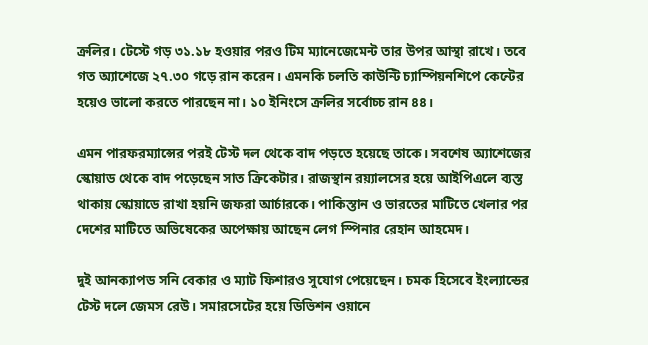ক্রলির। টেস্টে গড় ৩১.১৮ হওয়ার পরও টিম ম্যানেজেমেন্ট তার উপর আস্থা রাখে। তবে গত অ্যাশেজে ২৭.৩০ গড়ে রান করেন। এমনকি চলতি কাউন্টি চ্যাম্পিয়নশিপে কেন্টের হয়েও ভালো করতে পারছেন না। ১০ ইনিংসে ক্রলির সর্বোচ্চ রান ৪৪।

এমন পারফরম্যান্সের পরই টেস্ট দল থেকে বাদ পড়তে হয়েছে তাকে। সবশেষ অ্যাশেজের স্কোয়াড থেকে বাদ পড়েছেন সাত ক্রিকেটার। রাজস্থান রয়্যালসের হয়ে আইপিএলে ব্যস্ত থাকায় স্কোয়াডে রাখা হয়নি জফরা আর্চারকে। পাকিস্তান ও ভারতের মাটিতে খেলার পর দেশের মাটিতে অভিষেকের অপেক্ষায় আছেন লেগ স্পিনার রেহান আহমেদ।

দুই আনক্যাপড সনি বেকার ও ম্যাট ফিশারও সুযোগ পেয়েছেন। চমক হিসেবে ইংল্যান্ডের টেস্ট দলে জেমস রেউ। সমারসেটের হয়ে ডিভিশন ওয়ানে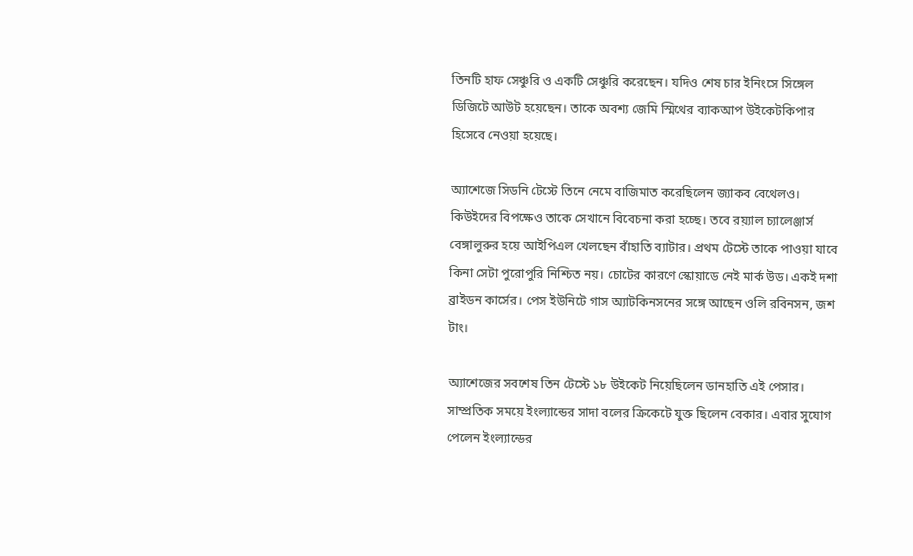তিনটি হাফ সেঞ্চুরি ও একটি সেঞ্চুরি করেছেন। যদিও শেষ চার ইনিংসে সিঙ্গেল ডিজিটে আউট হয়েছেন। তাকে অবশ্য জেমি স্মিথের ব্যাকআপ উইকেটকিপার হিসেবে নেওয়া হয়েছে।

অ্যাশেজে সিডনি টেস্টে তিনে নেমে বাজিমাত করেছিলেন জ্যাকব বেথেলও। কিউইদের বিপক্ষেও তাকে সেখানে বিবেচনা করা হচ্ছে। তবে রয়্যাল চ্যালেঞ্জার্স বেঙ্গালুরুর হয়ে আইপিএল খেলছেন বাঁহাতি ব্যাটার। প্রথম টেস্টে তাকে পাওয়া যাবে কিনা সেটা পুরোপুরি নিশ্চিত নয়। চোটের কারণে স্কোয়াডে নেই মার্ক উড। একই দশা ব্রাইডন কার্সের। পেস ইউনিটে গাস অ্যাটকিনসনের সঙ্গে আছেন ওলি রবিনসন, জশ টাং।

অ্যাশেজের সবশেষ তিন টেস্টে ১৮ উইকেট নিয়েছিলেন ডানহাতি এই পেসার। সাম্প্রতিক সময়ে ইংল্যান্ডের সাদা বলের ক্রিকেটে যুক্ত ছিলেন বেকার। এবার সুযোগ পেলেন ইংল্যান্ডের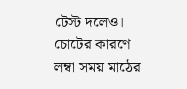টেস্ট দলেও। চোটের কারণে লম্বা সময় মাঠের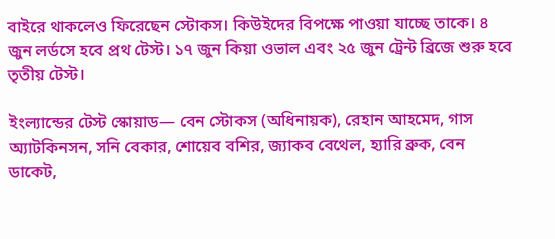বাইরে থাকলেও ফিরেছেন স্টোকস। কিউইদের বিপক্ষে পাওয়া যাচ্ছে তাকে। ৪ জুন লর্ডসে হবে প্রথ টেস্ট। ১৭ জুন কিয়া ওভাল এবং ২৫ জুন ট্রেন্ট ব্রিজে শুরু হবে তৃতীয় টেস্ট।

ইংল্যান্ডের টেস্ট স্কোয়াড— বেন স্টোকস (অধিনায়ক), রেহান আহমেদ, গাস অ্যাটকিনসন, সনি বেকার, শোয়েব বশির, জ্যাকব বেথেল, হ্যারি ব্রুক, বেন ডাকেট,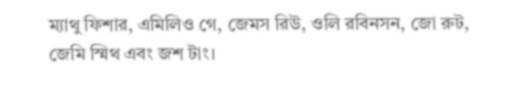ম্যাথু ফিশার, এমিলিও গে, জেমস রিউ, ওলি রবিনসন, জো রুট, জেমি স্মিথ এবং জশ টাং।